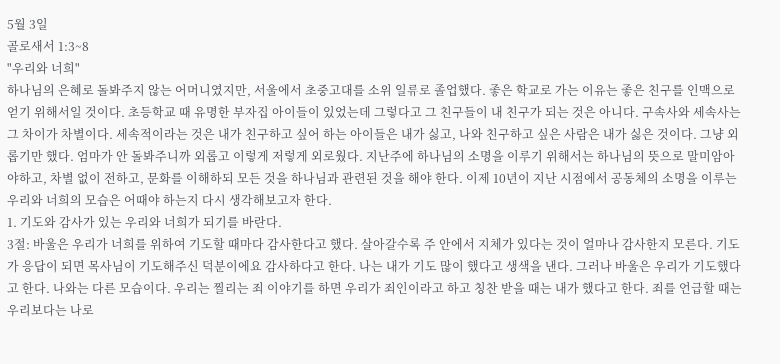5월 3일
골로새서 1:3~8
"우리와 너희"
하나님의 은혜로 돌봐주지 않는 어머니였지만, 서울에서 초중고대를 소위 일류로 졸업했다. 좋은 학교로 가는 이유는 좋은 친구를 인맥으로 얻기 위해서일 것이다. 초등학교 때 유명한 부자집 아이들이 있었는데 그렇다고 그 친구들이 내 친구가 되는 것은 아니다. 구속사와 세속사는 그 차이가 차별이다. 세속적이라는 것은 내가 친구하고 싶어 하는 아이들은 내가 싫고, 나와 친구하고 싶은 사람은 내가 싫은 것이다. 그냥 외롭기만 했다. 엄마가 안 돌봐주니까 외롭고 이렇게 저렇게 외로웠다. 지난주에 하나님의 소명을 이루기 위해서는 하나님의 뜻으로 말미암아야하고, 차별 없이 전하고, 문화를 이해하되 모든 것을 하나님과 관련된 것을 해야 한다. 이제 10년이 지난 시점에서 공동체의 소명을 이루는 우리와 너희의 모습은 어때야 하는지 다시 생각해보고자 한다.
1. 기도와 감사가 있는 우리와 너희가 되기를 바란다.
3절: 바울은 우리가 너희를 위하여 기도할 때마다 감사한다고 했다. 살아갈수록 주 안에서 지체가 있다는 것이 얼마나 감사한지 모른다. 기도가 응답이 되면 목사님이 기도해주신 덕분이에요 감사하다고 한다. 나는 내가 기도 많이 했다고 생색을 낸다. 그러나 바울은 우리가 기도했다고 한다. 나와는 다른 모습이다. 우리는 찔리는 죄 이야기를 하면 우리가 죄인이라고 하고 칭찬 받을 때는 내가 했다고 한다. 죄를 언급할 때는 우리보다는 나로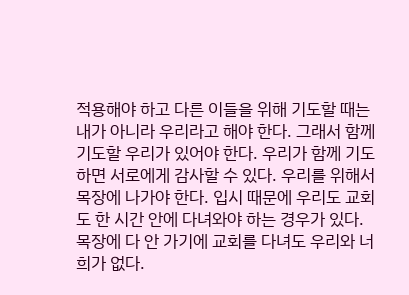적용해야 하고 다른 이들을 위해 기도할 때는 내가 아니라 우리라고 해야 한다. 그래서 함께 기도할 우리가 있어야 한다. 우리가 함께 기도하면 서로에게 감사할 수 있다. 우리를 위해서 목장에 나가야 한다. 입시 때문에 우리도 교회도 한 시간 안에 다녀와야 하는 경우가 있다. 목장에 다 안 가기에 교회를 다녀도 우리와 너희가 없다.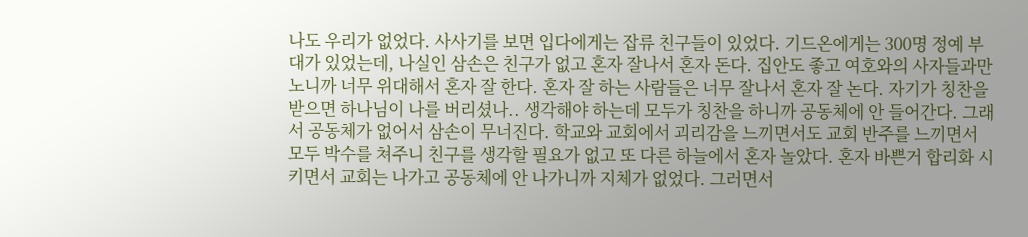나도 우리가 없었다. 사사기를 보면 입다에게는 잡류 친구들이 있었다. 기드온에게는 300명 정예 부대가 있었는데, 나실인 삼손은 친구가 없고 혼자 잘나서 혼자 돈다. 집안도 좋고 여호와의 사자들과만 노니까 너무 위대해서 혼자 잘 한다. 혼자 잘 하는 사람들은 너무 잘나서 혼자 잘 논다. 자기가 칭찬을 받으면 하나님이 나를 버리셨나.. 생각해야 하는데 모두가 칭찬을 하니까 공동체에 안 들어간다. 그래서 공동체가 없어서 삼손이 무너진다. 학교와 교회에서 괴리감을 느끼면서도 교회 반주를 느끼면서 모두 박수를 쳐주니 친구를 생각할 필요가 없고 또 다른 하늘에서 혼자 놀았다. 혼자 바쁜거 합리화 시키면서 교회는 나가고 공동체에 안 나가니까 지체가 없었다. 그러면서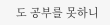도 공부를 못하니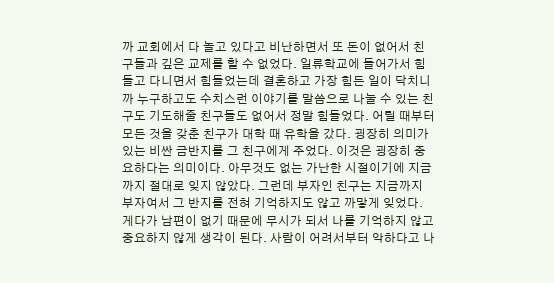까 교회에서 다 놀고 있다고 비난하면서 또 돈이 없어서 친구들과 깊은 교제를 할 수 없었다. 일류학교에 들어가서 힘들고 다니면서 힘들었는데 결혼하고 가장 힘든 일이 닥치니까 누구하고도 수치스런 이야기를 말씀으로 나눌 수 있는 친구도 기도해줄 친구들도 없어서 정말 힘들었다. 어릴 때부터 모든 것을 갖춘 친구가 대학 때 유학을 갔다. 굉장히 의미가 있는 비싼 금반지를 그 친구에게 주었다. 이것은 굉장히 중요하다는 의미이다. 아무것도 없는 가난한 시절이기에 지금까지 절대로 잊지 않았다. 그런데 부자인 친구는 지금까지 부자여서 그 반지를 전혀 기억하지도 않고 까맣게 잊었다. 게다가 남편이 없기 때문에 무시가 되서 나를 기억하지 않고 중요하지 않게 생각이 된다. 사람이 어려서부터 악하다고 나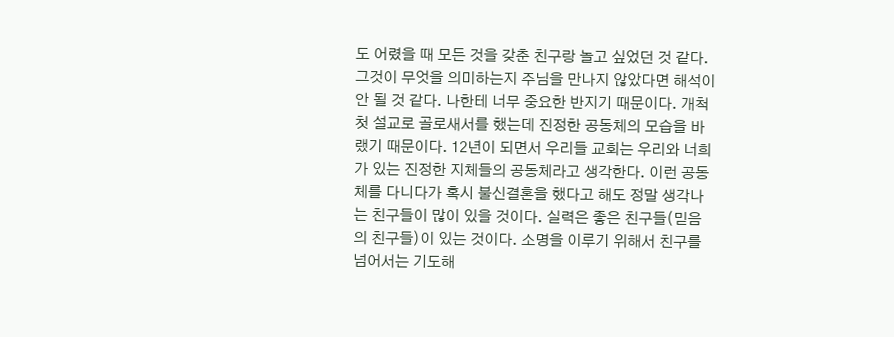도 어렸을 때 모든 것을 갖춘 친구랑 놀고 싶었던 것 같다. 그것이 무엇을 의미하는지 주님을 만나지 않았다면 해석이 안 될 것 같다. 나한테 너무 중요한 반지기 때문이다. 개척 첫 설교로 골로새서를 했는데 진정한 공동체의 모습을 바랬기 때문이다. 12년이 되면서 우리들 교회는 우리와 너희가 있는 진정한 지체들의 공동체라고 생각한다. 이런 공동체를 다니다가 혹시 불신결혼을 했다고 해도 정말 생각나는 친구들이 많이 있을 것이다. 실력은 좋은 친구들(믿음의 친구들)이 있는 것이다. 소명을 이루기 위해서 친구를 넘어서는 기도해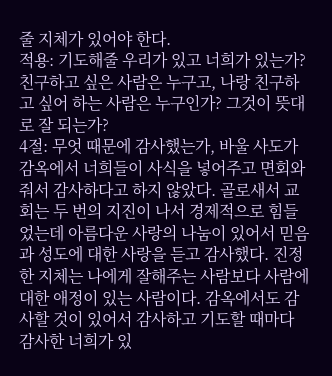줄 지체가 있어야 한다.
적용: 기도해줄 우리가 있고 너희가 있는가? 친구하고 싶은 사람은 누구고, 나랑 친구하고 싶어 하는 사람은 누구인가? 그것이 뜻대로 잘 되는가?
4절: 무엇 때문에 감사했는가, 바울 사도가 감옥에서 너희들이 사식을 넣어주고 면회와줘서 감사하다고 하지 않았다. 골로새서 교회는 두 번의 지진이 나서 경제적으로 힘들었는데 아름다운 사랑의 나눔이 있어서 믿음과 성도에 대한 사랑을 듣고 감사했다. 진정한 지체는 나에게 잘해주는 사람보다 사람에 대한 애정이 있는 사람이다. 감옥에서도 감사할 것이 있어서 감사하고 기도할 때마다 감사한 너희가 있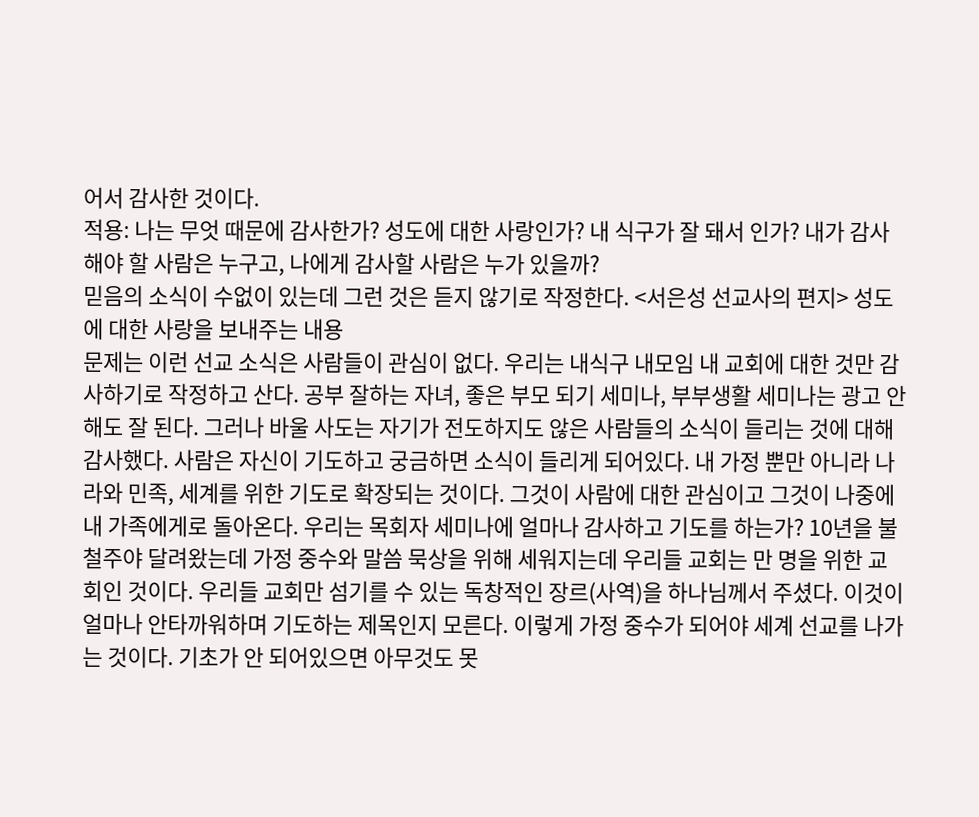어서 감사한 것이다.
적용: 나는 무엇 때문에 감사한가? 성도에 대한 사랑인가? 내 식구가 잘 돼서 인가? 내가 감사해야 할 사람은 누구고, 나에게 감사할 사람은 누가 있을까?
믿음의 소식이 수없이 있는데 그런 것은 듣지 않기로 작정한다. <서은성 선교사의 편지> 성도에 대한 사랑을 보내주는 내용
문제는 이런 선교 소식은 사람들이 관심이 없다. 우리는 내식구 내모임 내 교회에 대한 것만 감사하기로 작정하고 산다. 공부 잘하는 자녀, 좋은 부모 되기 세미나, 부부생활 세미나는 광고 안 해도 잘 된다. 그러나 바울 사도는 자기가 전도하지도 않은 사람들의 소식이 들리는 것에 대해 감사했다. 사람은 자신이 기도하고 궁금하면 소식이 들리게 되어있다. 내 가정 뿐만 아니라 나라와 민족, 세계를 위한 기도로 확장되는 것이다. 그것이 사람에 대한 관심이고 그것이 나중에 내 가족에게로 돌아온다. 우리는 목회자 세미나에 얼마나 감사하고 기도를 하는가? 10년을 불철주야 달려왔는데 가정 중수와 말씀 묵상을 위해 세워지는데 우리들 교회는 만 명을 위한 교회인 것이다. 우리들 교회만 섬기를 수 있는 독창적인 장르(사역)을 하나님께서 주셨다. 이것이 얼마나 안타까워하며 기도하는 제목인지 모른다. 이렇게 가정 중수가 되어야 세계 선교를 나가는 것이다. 기초가 안 되어있으면 아무것도 못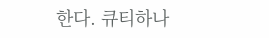한다. 큐티하나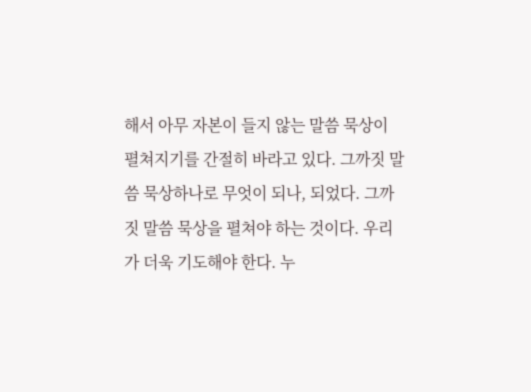해서 아무 자본이 들지 않는 말씀 묵상이 펼쳐지기를 간절히 바라고 있다. 그까짓 말씀 묵상하나로 무엇이 되나, 되었다. 그까짓 말씀 묵상을 펼쳐야 하는 것이다. 우리가 더욱 기도해야 한다. 누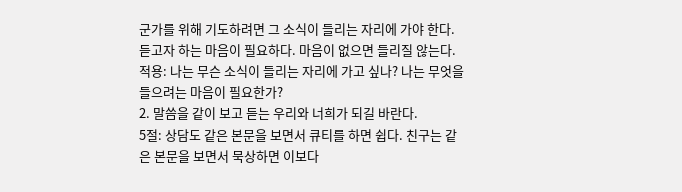군가를 위해 기도하려면 그 소식이 들리는 자리에 가야 한다. 듣고자 하는 마음이 필요하다. 마음이 없으면 들리질 않는다.
적용: 나는 무슨 소식이 들리는 자리에 가고 싶나? 나는 무엇을 들으려는 마음이 필요한가?
2. 말씀을 같이 보고 듣는 우리와 너희가 되길 바란다.
5절: 상담도 같은 본문을 보면서 큐티를 하면 쉽다. 친구는 같은 본문을 보면서 묵상하면 이보다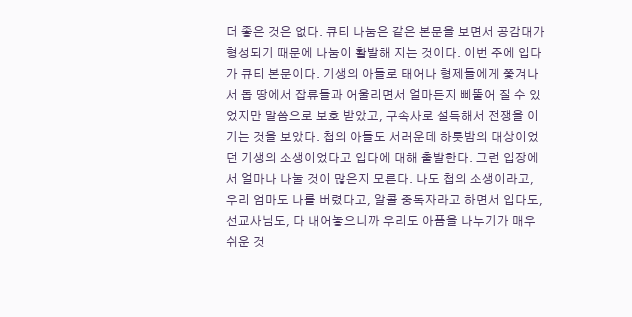더 좋은 것은 없다. 큐티 나눔은 같은 본문을 보면서 공감대가 형성되기 때문에 나눔이 활발해 지는 것이다. 이번 주에 입다가 큐티 본문이다. 기생의 아들로 태어나 형제들에게 쫓겨나서 돕 땅에서 잡류들과 어울리면서 얼마든지 삐뚤어 질 수 있었지만 말씀으로 보호 받았고, 구속사로 설득해서 전쟁을 이기는 것을 보았다. 첩의 아들도 서러운데 하룻밤의 대상이었던 기생의 소생이었다고 입다에 대해 출발한다. 그런 입장에서 얼마나 나눌 것이 많은지 모른다. 나도 첩의 소생이라고, 우리 엄마도 나를 버렸다고, 알콜 중독자라고 하면서 입다도, 선교사님도, 다 내어놓으니까 우리도 아픔을 나누기가 매우 쉬운 것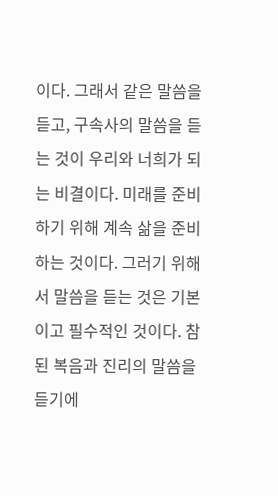이다. 그래서 같은 말씀을 듣고, 구속사의 말씀을 듣는 것이 우리와 너희가 되는 비결이다. 미래를 준비하기 위해 계속 삶을 준비하는 것이다. 그러기 위해서 말씀을 듣는 것은 기본이고 필수적인 것이다. 참된 복음과 진리의 말씀을 듣기에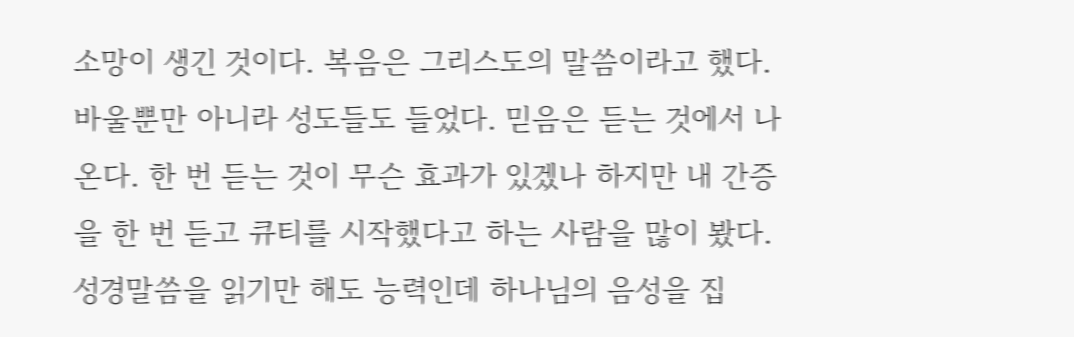소망이 생긴 것이다. 복음은 그리스도의 말씀이라고 했다. 바울뿐만 아니라 성도들도 들었다. 믿음은 듣는 것에서 나온다. 한 번 듣는 것이 무슨 효과가 있겠나 하지만 내 간증을 한 번 듣고 큐티를 시작했다고 하는 사람을 많이 봤다. 성경말씀을 읽기만 해도 능력인데 하나님의 음성을 집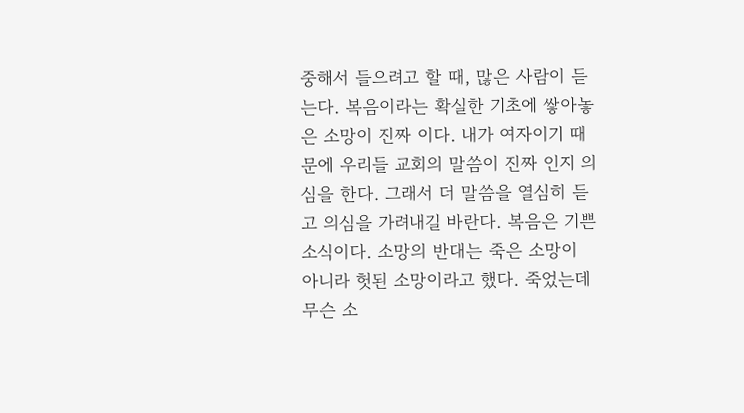중해서 들으려고 할 때, 많은 사람이 듣는다. 복음이라는 확실한 기초에 쌓아놓은 소망이 진짜 이다. 내가 여자이기 때문에 우리들 교회의 말씀이 진짜 인지 의심을 한다. 그래서 더 말씀을 열심히 듣고 의심을 가려내길 바란다. 복음은 기쁜 소식이다. 소망의 반대는 죽은 소망이 아니라 헛된 소망이라고 했다. 죽었는데 무슨 소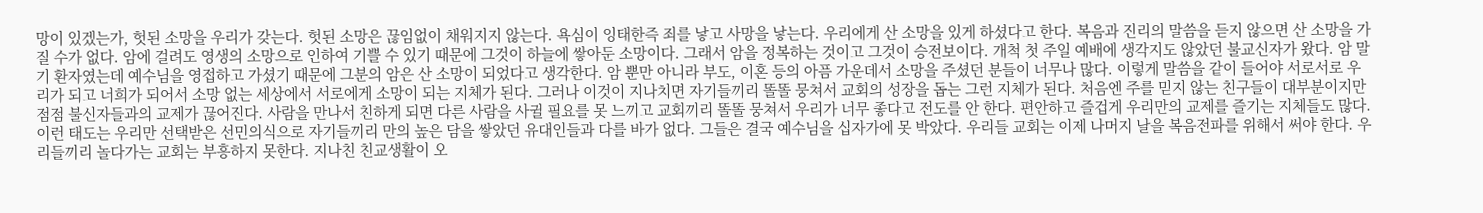망이 있겠는가, 헛된 소망을 우리가 갖는다. 헛된 소망은 끊임없이 채워지지 않는다. 욕심이 잉태한즉 죄를 낳고 사망을 낳는다. 우리에게 산 소망을 있게 하셨다고 한다. 복음과 진리의 말씀을 듣지 않으면 산 소망을 가질 수가 없다. 암에 걸려도 영생의 소망으로 인하여 기쁠 수 있기 때문에 그것이 하늘에 쌓아둔 소망이다. 그래서 암을 정복하는 것이고 그것이 승전보이다. 개척 첫 주일 예배에 생각지도 않았던 불교신자가 왔다. 암 말기 환자였는데 예수님을 영접하고 가셨기 때문에 그분의 암은 산 소망이 되었다고 생각한다. 암 뿐만 아니라 부도, 이혼 등의 아픔 가운데서 소망을 주셨던 분들이 너무나 많다. 이렇게 말씀을 같이 들어야 서로서로 우리가 되고 너희가 되어서 소망 없는 세상에서 서로에게 소망이 되는 지체가 된다. 그러나 이것이 지나치면 자기들끼리 똘똘 뭉쳐서 교회의 성장을 돕는 그런 지체가 된다. 처음엔 주를 믿지 않는 친구들이 대부분이지만 점점 불신자들과의 교제가 끊어진다. 사람을 만나서 친하게 되면 다른 사람을 사귈 필요를 못 느끼고 교회끼리 똘똘 뭉쳐서 우리가 너무 좋다고 전도를 안 한다. 편안하고 즐겁게 우리만의 교제를 즐기는 지체들도 많다. 이런 태도는 우리만 선택받은 선민의식으로 자기들끼리 만의 높은 담을 쌓았던 유대인들과 다를 바가 없다. 그들은 결국 예수님을 십자가에 못 박았다. 우리들 교회는 이제 나머지 날을 복음전파를 위해서 써야 한다. 우리들끼리 놀다가는 교회는 부흥하지 못한다. 지나친 친교생활이 오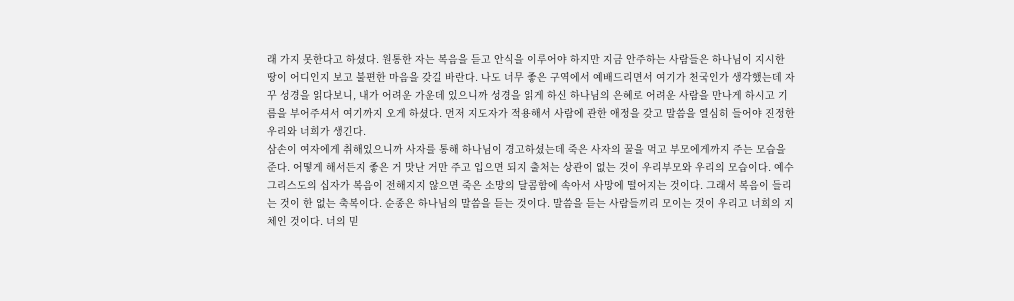래 가지 못한다고 하셨다. 원통한 자는 복음을 듣고 안식을 이루어야 하지만 지금 안주하는 사람들은 하나님이 지시한 땅이 어디인지 보고 불편한 마음을 갖길 바란다. 나도 너무 좋은 구역에서 예배드리면서 여기가 천국인가 생각했는데 자꾸 성경을 읽다보니, 내가 어려운 가운데 있으니까 성경을 읽게 하신 하나님의 은혜로 어려운 사람을 만나게 하시고 기름을 부어주셔서 여기까지 오게 하셨다. 먼저 지도자가 적용해서 사람에 관한 애정을 갖고 말씀을 열심히 들어야 진정한 우리와 너희가 생긴다.
삼손이 여자에게 취해있으니까 사자를 통해 하나님이 경고하셨는데 죽은 사자의 꿀을 먹고 부모에게까지 주는 모습을 준다. 어떻게 해서든지 좋은 거 맛난 거만 주고 입으면 되지 출처는 상관이 없는 것이 우리부모와 우리의 모습이다. 예수 그리스도의 십자가 복음이 전해지지 않으면 죽은 소망의 달콤함에 속아서 사망에 떨어지는 것이다. 그래서 복음이 들리는 것이 한 없는 축복이다. 순종은 하나님의 말씀을 듣는 것이다. 말씀을 듣는 사람들끼리 모이는 것이 우리고 너희의 지체인 것이다. 너의 믿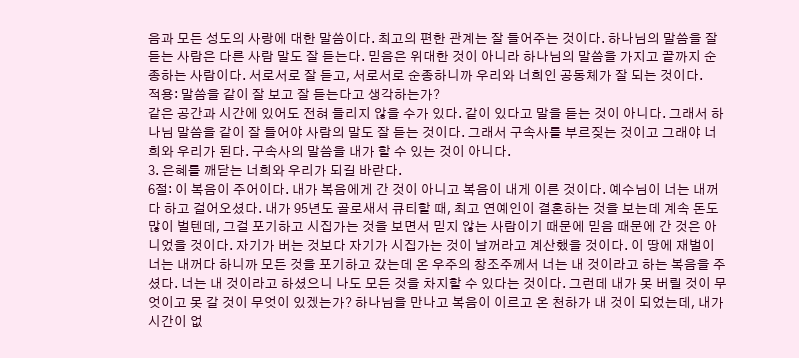음과 모든 성도의 사랑에 대한 말씀이다. 최고의 편한 관계는 잘 들어주는 것이다. 하나님의 말씀을 잘 듣는 사람은 다른 사람 말도 잘 듣는다. 믿음은 위대한 것이 아니라 하나님의 말씀을 가지고 끝까지 순종하는 사람이다. 서로서로 잘 듣고, 서로서로 순종하니까 우리와 너희인 공동체가 잘 되는 것이다.
적용: 말씀을 같이 잘 보고 잘 듣는다고 생각하는가?
같은 공간과 시간에 있어도 전혀 들리지 않을 수가 있다. 같이 있다고 말을 듣는 것이 아니다. 그래서 하나님 말씀을 같이 잘 들어야 사람의 말도 잘 듣는 것이다. 그래서 구속사를 부르짖는 것이고 그래야 너희와 우리가 된다. 구속사의 말씀을 내가 할 수 있는 것이 아니다.
3. 은혜를 깨닫는 너희와 우리가 되길 바란다.
6절: 이 복음이 주어이다. 내가 복음에게 간 것이 아니고 복음이 내게 이른 것이다. 예수님이 너는 내꺼다 하고 걸어오셨다. 내가 95년도 골로새서 큐티할 때, 최고 연예인이 결혼하는 것을 보는데 계속 돈도 많이 벌텐데, 그걸 포기하고 시집가는 것을 보면서 믿지 않는 사람이기 때문에 믿음 때문에 간 것은 아니었을 것이다. 자기가 버는 것보다 자기가 시집가는 것이 날꺼라고 계산했을 것이다. 이 땅에 재벌이 너는 내꺼다 하니까 모든 것을 포기하고 갔는데 온 우주의 창조주께서 너는 내 것이라고 하는 복음을 주셨다. 너는 내 것이라고 하셨으니 나도 모든 것을 차지할 수 있다는 것이다. 그런데 내가 못 버릴 것이 무엇이고 못 갈 것이 무엇이 있겠는가? 하나님을 만나고 복음이 이르고 온 천하가 내 것이 되었는데, 내가 시간이 없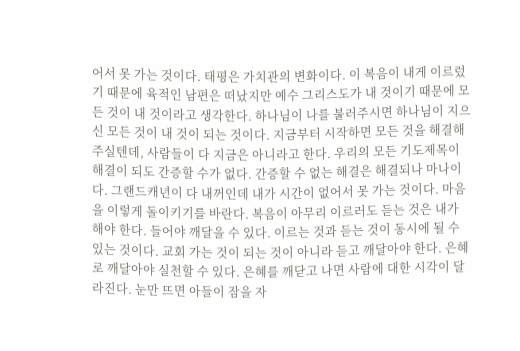어서 못 가는 것이다. 태평은 가치관의 변화이다. 이 복음이 내게 이르렀기 때문에 육적인 남편은 떠났지만 예수 그리스도가 내 것이기 때문에 모든 것이 내 것이라고 생각한다. 하나님이 나를 불러주시면 하나님이 지으신 모든 것이 내 것이 되는 것이다. 지금부터 시작하면 모든 것을 해결해 주실텐데, 사람들이 다 지금은 아니라고 한다. 우리의 모든 기도제목이 해결이 되도 간증할 수가 없다. 간증할 수 없는 해결은 해결되나 마나이다. 그랜드캐년이 다 내꺼인데 내가 시간이 없어서 못 가는 것이다. 마음을 이렇게 돌이키기를 바란다. 복음이 아무리 이르러도 듣는 것은 내가 해야 한다. 들어야 깨달을 수 있다. 이르는 것과 듣는 것이 동시에 될 수 있는 것이다. 교회 가는 것이 되는 것이 아니라 듣고 깨달아야 한다. 은혜로 깨달아야 실천할 수 있다. 은혜를 깨닫고 나면 사람에 대한 시각이 달라진다. 눈만 뜨면 아들이 잠을 자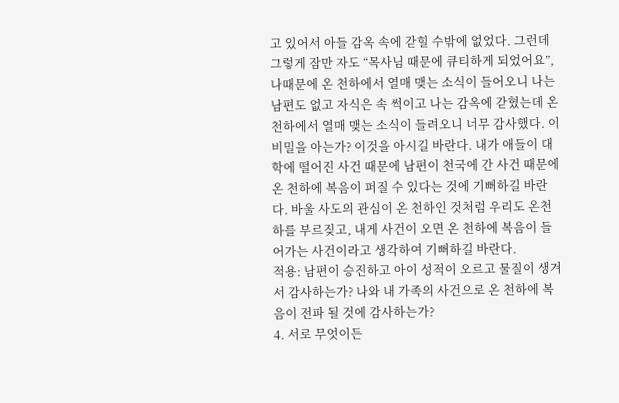고 있어서 아들 감옥 속에 갇힐 수밖에 없었다. 그런데 그렇게 잠만 자도 “목사님 때문에 큐티하게 되었어요”, 나때문에 온 천하에서 열매 맺는 소식이 들어오니 나는 남편도 없고 자식은 속 썩이고 나는 감옥에 갇혔는데 온 천하에서 열매 맺는 소식이 들려오니 너무 감사했다. 이 비밀을 아는가? 이것을 아시길 바란다. 내가 애들이 대학에 떨어진 사건 때문에 남편이 천국에 간 사건 때문에 온 천하에 복음이 퍼질 수 있다는 것에 기뻐하길 바란다. 바울 사도의 관심이 온 천하인 것처럼 우리도 온천하를 부르짖고, 내게 사건이 오면 온 천하에 복음이 들어가는 사건이라고 생각하여 기뻐하길 바란다.
적용: 남편이 승진하고 아이 성적이 오르고 물질이 생겨서 감사하는가? 나와 내 가족의 사건으로 온 천하에 복음이 전파 될 것에 감사하는가?
4. 서로 무엇이든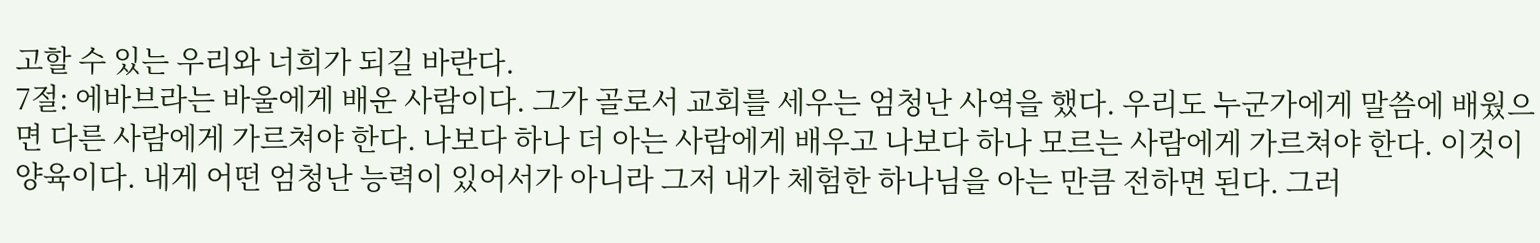고할 수 있는 우리와 너희가 되길 바란다.
7절: 에바브라는 바울에게 배운 사람이다. 그가 골로서 교회를 세우는 엄청난 사역을 했다. 우리도 누군가에게 말씀에 배웠으면 다른 사람에게 가르쳐야 한다. 나보다 하나 더 아는 사람에게 배우고 나보다 하나 모르는 사람에게 가르쳐야 한다. 이것이 양육이다. 내게 어떤 엄청난 능력이 있어서가 아니라 그저 내가 체험한 하나님을 아는 만큼 전하면 된다. 그러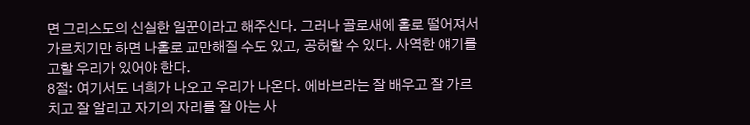면 그리스도의 신실한 일꾼이라고 해주신다. 그러나 골로새에 홀로 떨어져서 가르치기만 하면 나홀로 교만해질 수도 있고, 공허할 수 있다. 사역한 얘기를 고할 우리가 있어야 한다.
8절: 여기서도 너희가 나오고 우리가 나온다. 에바브라는 잘 배우고 잘 가르치고 잘 알리고 자기의 자리를 잘 아는 사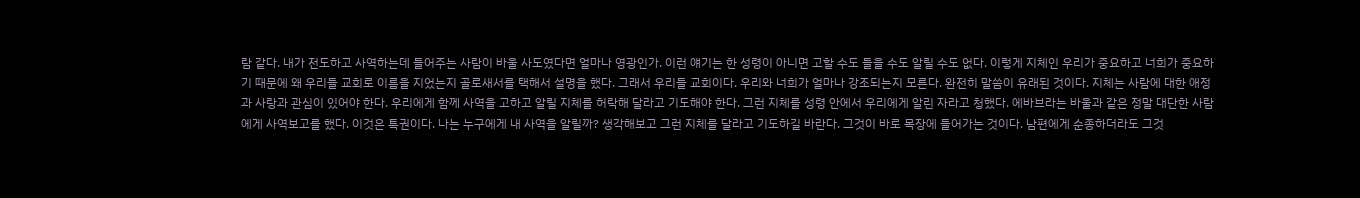람 같다. 내가 전도하고 사역하는데 들어주는 사람이 바울 사도였다면 얼마나 영광인가. 이런 얘기는 한 성령이 아니면 고할 수도 들을 수도 알릴 수도 없다. 이렇게 지체인 우리가 중요하고 너희가 중요하기 때문에 왜 우리들 교회로 이름을 지었는지 골로새서를 택해서 설명을 했다. 그래서 우리들 교회이다. 우리와 너희가 얼마나 강조되는지 모른다. 완전히 말씀이 유래된 것이다. 지체는 사람에 대한 애정과 사랑과 관심이 있어야 한다. 우리에게 함께 사역을 고하고 알릴 지체를 허락해 달라고 기도해야 한다. 그런 지체를 성령 안에서 우리에게 알린 자라고 청했다. 에바브라는 바울과 같은 정말 대단한 사람에게 사역보고를 했다. 이것은 특권이다. 나는 누구에게 내 사역을 알릴까? 생각해보고 그런 지체를 달라고 기도하길 바란다. 그것이 바로 목장에 들어가는 것이다. 남편에게 순종하더라도 그것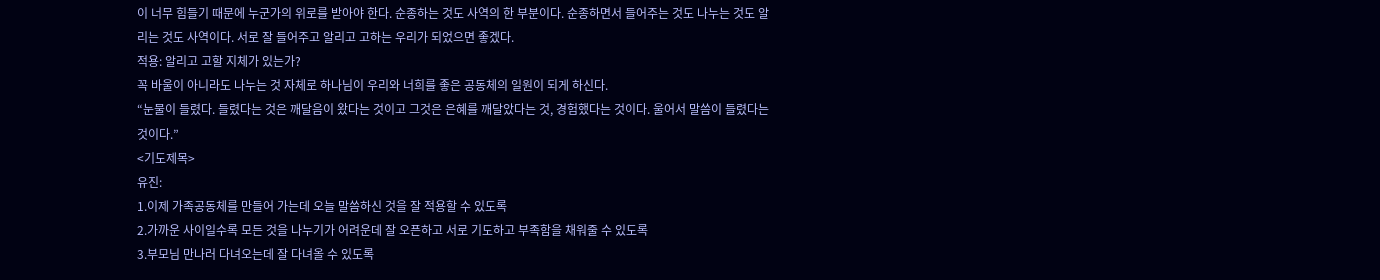이 너무 힘들기 때문에 누군가의 위로를 받아야 한다. 순종하는 것도 사역의 한 부분이다. 순종하면서 들어주는 것도 나누는 것도 알리는 것도 사역이다. 서로 잘 들어주고 알리고 고하는 우리가 되었으면 좋겠다.
적용: 알리고 고할 지체가 있는가?
꼭 바울이 아니라도 나누는 것 자체로 하나님이 우리와 너희를 좋은 공동체의 일원이 되게 하신다.
“눈물이 들렸다. 들렸다는 것은 깨달음이 왔다는 것이고 그것은 은혜를 깨달았다는 것, 경험했다는 것이다. 울어서 말씀이 들렸다는 것이다.”
<기도제목>
유진:
1.이제 가족공동체를 만들어 가는데 오늘 말씀하신 것을 잘 적용할 수 있도록
2.가까운 사이일수록 모든 것을 나누기가 어려운데 잘 오픈하고 서로 기도하고 부족함을 채워줄 수 있도록
3.부모님 만나러 다녀오는데 잘 다녀올 수 있도록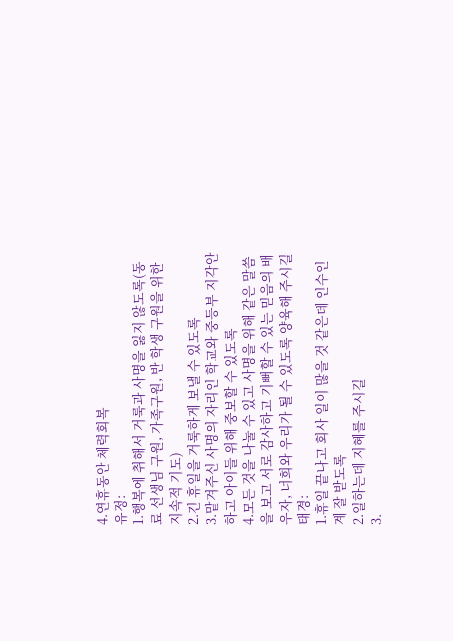4.연휴동안 체력회복
유정:
1.행복에 취해서 거룩과 사명을 잃지 않도록(동료 선생님 구원, 가족구원, 반 학생 구원을 위한 지속적 기도)
2.긴 휴일을 거룩하게 보낼 수 있도록
3.맡겨주신 사명의 자리인 학교와 중등부 지각안하고 아이들 위해 중보할 수 있도록
4.모든 것을 나눌 수 있고 사명을 위해 같은 말씀을 보고 서로 감사하고 기뻐할 수 있는 믿음의 배우자, 너희와 우리가 될 수 있도록 양육해 주시길
태경:
1.휴일 끝나고 회사 일이 많을 것 같은데 인수인계 잘 받도록
2.일하는데 지혜를 주시길
3.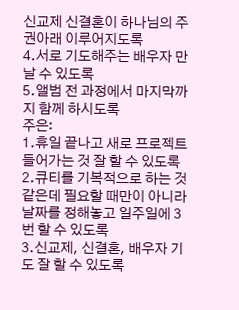신교제 신결혼이 하나님의 주권아래 이루어지도록
4.서로 기도해주는 배우자 만날 수 있도록
5.앨범 전 과정에서 마지막까지 함께 하시도록
주은:
1.휴일 끝나고 새로 프로젝트 들어가는 것 잘 할 수 있도록
2.큐티를 기복적으로 하는 것 같은데 필요할 때만이 아니라 날짜를 정해놓고 일주일에 3번 할 수 있도록
3.신교제, 신결혼, 배우자 기도 잘 할 수 있도록